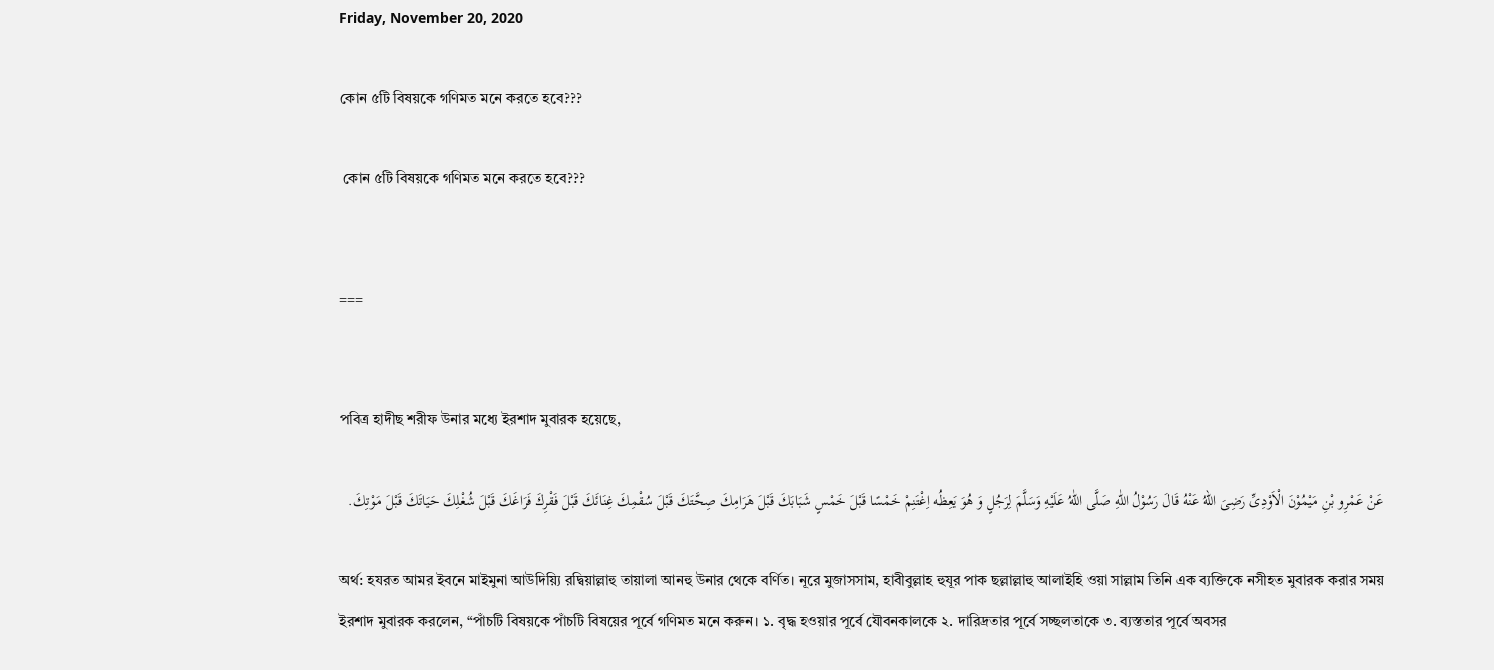Friday, November 20, 2020

কোন ৫টি বিষয়কে গণিমত মনে করতে হবে???

 কোন ৫টি বিষয়কে গণিমত মনে করতে হবে???


===


পবিত্র হাদীছ শরীফ উনার মধ্যে ইরশাদ মুবারক হয়েছে,

عَنْ عَمْرِو بْنِ مَيْمُوْنَ الْاَوْدِىِّ رَضِىَ اللهُ عَنْهُ قَالَ رَسُوْلُ اللّٰهِ صَلَّى اللّٰهُ عَلَيْهِ وَسَلَّمَ لِرَجُلٍ وَ هُوَ يَعِظُه اِغْتَنِمْ خَمْسًا قَبْلَ خَمْسٍ شَبَابَكَ قَبْلَ هَرَامِكَ صِحَّتَكَ قَبْلَ سُقْمِكَ غِنَائَكَ قَبْلَ فَقْرِكَ فَرَاغَكَ قَبْلَ شُغْلِكَ حَيَاتَكَ قَبْلَ مَوْتِكَ.

অর্থ: হযরত আমর ইবনে মাইমুনা আউদিয়্যি রদ্বিয়াল্লাহু তায়ালা আনহু উনার থেকে বর্ণিত। নূরে মুজাসসাম, হাবীবুল্লাহ হুযূর পাক ছল্লাল্লাহু আলাইহি ওয়া সাল্লাম তিনি এক ব্যক্তিকে নসীহত মুবারক করার সময় ইরশাদ মুবারক করলেন, “পাঁচটি বিষয়কে পাঁচটি বিষয়ের পূর্বে গণিমত মনে করুন। ১. বৃদ্ধ হওয়ার পূর্বে যৌবনকালকে ২. দারিদ্রতার পূর্বে সচ্ছলতাকে ৩. ব্যস্ততার পূর্বে অবসর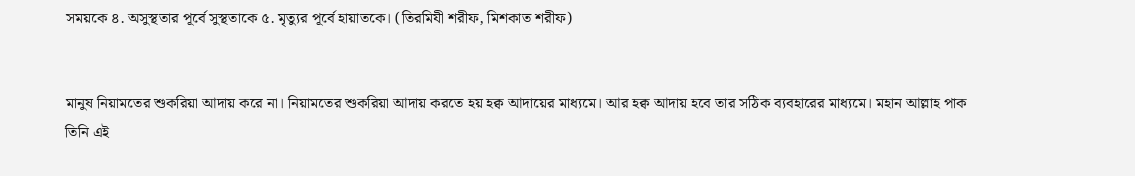সময়কে ৪. অসুস্থতার পূর্বে সুস্থতাকে ৫. মৃত্যুর পূর্বে হায়াতকে। (তিরমিযী শরীফ, মিশকাত শরীফ)


মানুষ নিয়ামতের শুকরিয়া আদায় করে না। নিয়ামতের শুকরিয়া আদায় করতে হয় হক্ব আদায়ের মাধ্যমে। আর হক্ব আদায় হবে তার সঠিক ব্যবহারের মাধ্যমে। মহান আল্লাহ পাক তিনি এই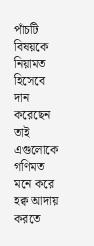পাঁচটি বিষয়কে নিয়ামত হিসেবে দান করেছেন তাই এগুলোকে গণিমত মনে করে হক্ব আদায় করতে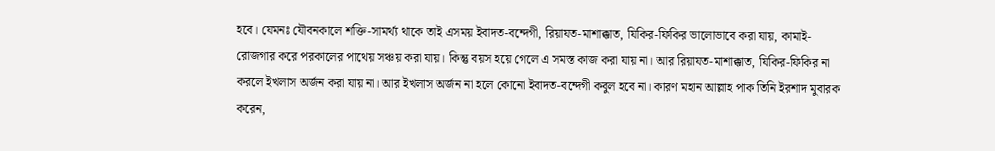হবে। যেমনঃ যৌবনকালে শক্তি-সামর্থ্য থাকে তাই এসময় ইবাদত-বন্দেগী, রিয়াযত-মাশাক্কাত, যিকির-ফিকির ভালোভাবে করা যায়, কামাই-রোজগার করে পরকালের পাথেয় সঞ্চয় করা যায়। কিন্তু বয়স হয়ে গেলে এ সমস্ত কাজ করা যায় না। আর রিয়াযত-মাশাক্কাত, যিকির-ফিকির না করলে ইখলাস অর্জন করা যায় না। আর ইখলাস অর্জন না হলে কোনো ইবাদত-বন্দেগী কবুল হবে না। কারণ মহান আল্লাহ পাক তিনি ইরশাদ মুবারক করেন,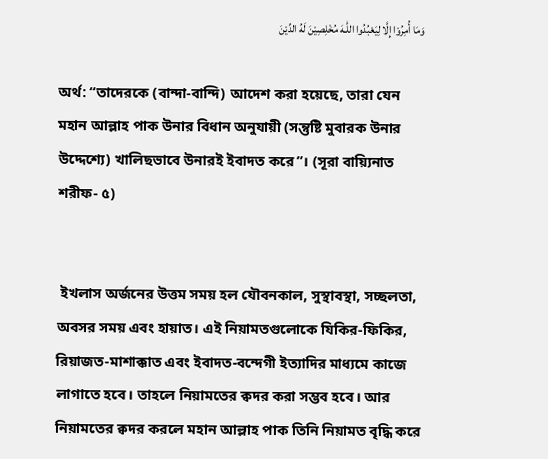وَمَا أُمِرُوْا إِلَّا لِيَعْبُدُوا اللّٰـهَ مُخْلِصِيْنَ لَهُ الدِّيْنَ

অর্থ: “তাদেরকে (বান্দা-বান্দি) আদেশ করা হয়েছে, তারা যেন মহান আল্লাহ পাক উনার বিধান অনুযায়ী (সন্তুষ্টি মুবারক উনার উদ্দেশ্যে) খালিছভাবে উনারই ইবাদত করে”। (সূরা বায়্যিনাত শরীফ- ৫)


 ইখলাস অর্জনের উত্তম সময় হল যৌবনকাল, সুস্থাবস্থা, সচ্ছলতা, অবসর সময় এবং হায়াত। এই নিয়ামতগুলোকে যিকির-ফিকির, রিয়াজত-মাশাক্কাত এবং ইবাদত-বন্দেগী ইত্যাদির মাধ্যমে কাজে লাগাতে হবে। তাহলে নিয়ামতের ক্বদর করা সম্ভব হবে। আর নিয়ামতের ক্বদর করলে মহান আল্লাহ পাক তিনি নিয়ামত বৃদ্ধি করে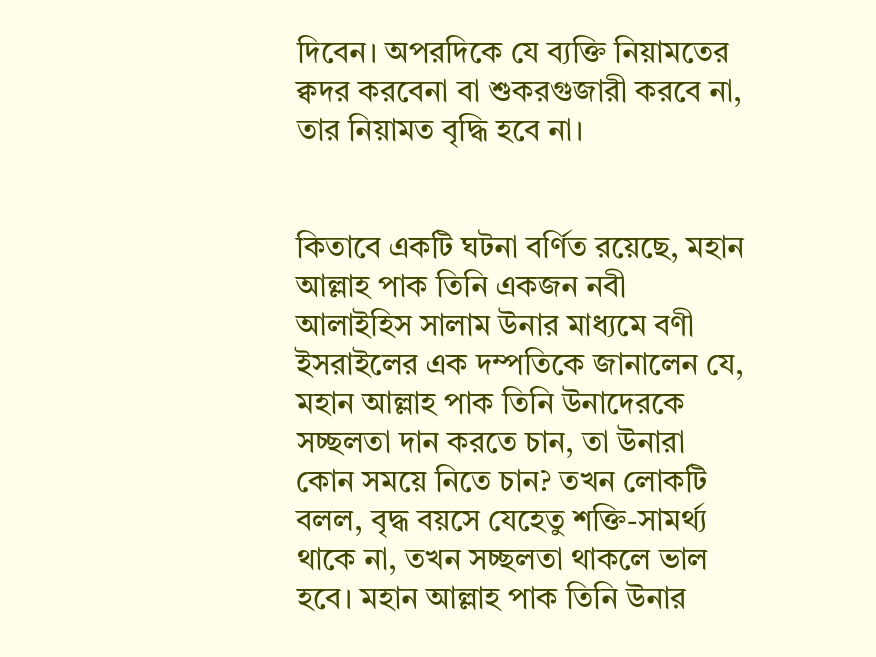দিবেন। অপরদিকে যে ব্যক্তি নিয়ামতের ক্বদর করবেনা বা শুকরগুজারী করবে না, তার নিয়ামত বৃদ্ধি হবে না।


কিতাবে একটি ঘটনা বর্ণিত রয়েছে, মহান আল্লাহ পাক তিনি একজন নবী আলাইহিস সালাম উনার মাধ্যমে বণী ইসরাইলের এক দম্পতিকে জানালেন যে, মহান আল্লাহ পাক তিনি উনাদেরকে সচ্ছলতা দান করতে চান, তা উনারা কোন সময়ে নিতে চান? তখন লোকটি বলল, বৃদ্ধ বয়সে যেহেতু শক্তি-সামর্থ্য থাকে না, তখন সচ্ছলতা থাকলে ভাল হবে। মহান আল্লাহ পাক তিনি উনার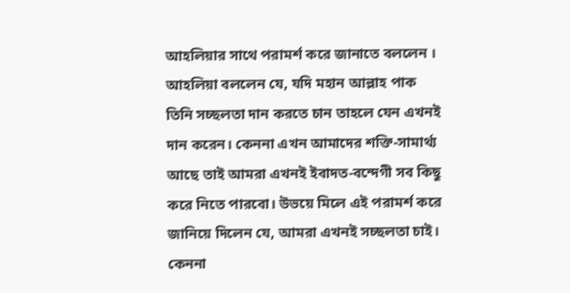আহলিয়ার সাথে পরামর্শ করে জানাতে বললেন । আহলিয়া বললেন যে, যদি মহান আল্লাহ পাক তিনি সচ্ছলতা দান করতে চান তাহলে যেন এখনই দান করেন। কেননা এখন আমাদের শক্তি-সামার্থ্য আছে তাই আমরা এখনই ইবাদত-বন্দেগী সব কিছু করে নিতে পারবো। উভয়ে মিলে এই পরামর্শ করে জানিয়ে দিলেন যে, আমরা এখনই সচ্ছলতা চাই। কেননা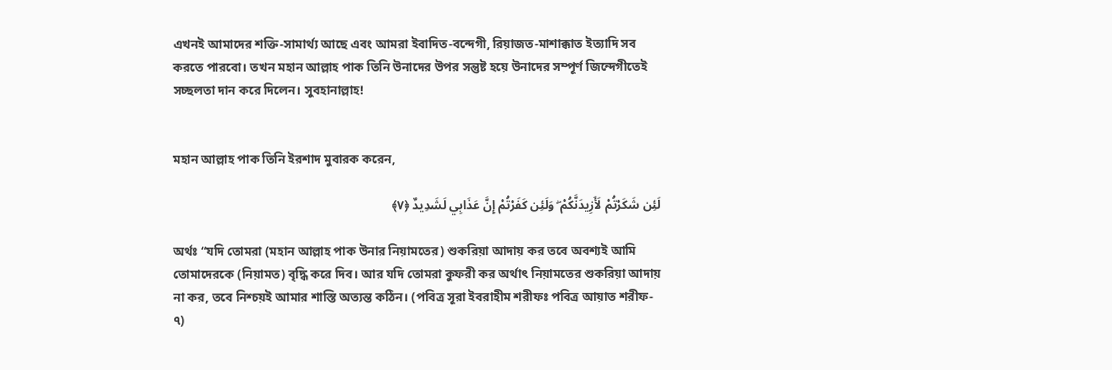এখনই আমাদের শক্তি-সামার্থ্য আছে এবং আমরা ইবাদিত-বন্দেগী, রিয়াজত-মাশাক্কাত ইত্যাদি সব করতে পারবো। তখন মহান আল্লাহ পাক তিনি উনাদের উপর সন্তুষ্ট হয়ে উনাদের সম্পূর্ণ জিন্দেগীতেই সচ্ছলতা দান করে দিলেন। সুবহানাল্লাহ!


মহান আল্লাহ পাক তিনি ইরশাদ মুবারক করেন,

لَئِن شَكَرْتُمْ لَأَزِيدَنَّكُمْ ۖ وَلَئِن كَفَرْتُمْ إِنَّ عَذَابِي لَشَدِيدٌ ﴿٧﴾

অর্থঃ “যদি তোমরা (মহান আল্লাহ পাক উনার নিয়ামতের) শুকরিয়া আদায় কর তবে অবশ্যই আমি তোমাদেরকে (নিয়ামত) বৃদ্ধি করে দিব। আর যদি তোমরা কুফরী কর অর্থাৎ নিয়ামতের শুকরিয়া আদায় না কর, তবে নিশ্চয়ই আমার শাস্তি অত্যন্ত কঠিন। (পবিত্র সূরা ইবরাহীম শরীফঃ পবিত্র আয়াত শরীফ- ৭)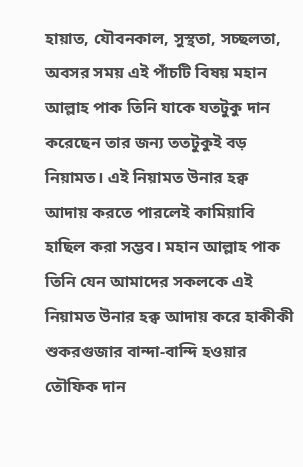হায়াত, যৌবনকাল, সুস্থতা, সচ্ছলতা, অবসর সময় এই পাঁচটি বিষয় মহান আল্লাহ পাক তিনি যাকে যতটুকু দান করেছেন তার জন্য ততটুকুই বড় নিয়ামত। এই নিয়ামত উনার হক্ব আদায় করতে পারলেই কামিয়াবি হাছিল করা সম্ভব। মহান আল্লাহ পাক তিনি যেন আমাদের সকলকে এই নিয়ামত উনার হক্ব আদায় করে হাকীকী শুকরগুজার বান্দা-বান্দি হওয়ার তৌফিক দান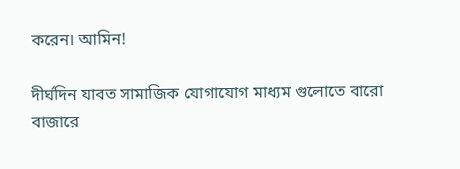করেন। আমিন!

দীর্ঘদিন যাবত সামাজিক যোগাযোগ মাধ্যম গুলোতে বারো বাজারে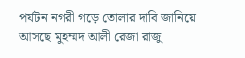পর্যটন নগরী গড়ে তোলার দাবি জানিয়ে আসছে মুহম্মদ আলী রেজা রাজু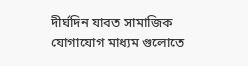দীর্ঘদিন যাবত সামাজিক যোগাযোগ মাধ্যম গুলোতে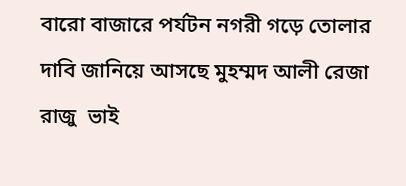বারো বাজারে পর্যটন নগরী গড়ে তোলার দাবি জানিয়ে আসছে মুহম্মদ আলী রেজা রাজু  ভাই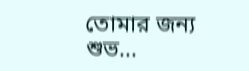তোমার জন্য শুভ...